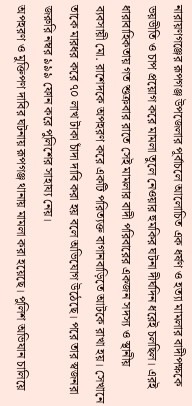নারায়ণগঞ্জের রূপগঞ্জ উপজেলার পূর্বাচলে আলোচিত এক ধর্ষণ ও হত্যা মামলার বাদীপক্ষকে ভয়ভীতি ও চাপ প্রয়োগ করে মামলা তুলে নেওয়ার হুমকির ঘটনা দীর্ঘদিন ধরেই চলছিল। এরই ধারাবাহিকতায় গত শুক্রবার রাতে সেই মামলার বাদী পরিবারের একজন সদস্য ও স্থানীয় ব্যবসায়ী মো. রাশেদকে অপহরণ করে একটি পরিত্যক্ত বাগানবাড়িতে আটকে রাখা হয়। সেখানে তাকে মারধর করে ৭০ লাখ টাকা চাঁদা দাবি করা হয় বলে অভিযোগ উঠেছে। পরে তার স্বজনরা জরুরি নম্বর ৯৯৯ ফোন করে পুলিশের সাহায্য নেয়।
অপহরণ ও মুক্তিপণ দাবির ঘটনায় রূপগঞ্জ থানায় মামলা করা হয়েছে। পুলিশ অভিযান চালিয়ে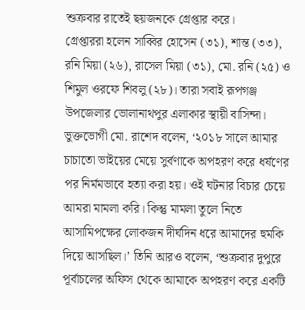শুক্রবার রাতেই ছয়জনকে গ্রেপ্তার করে।
গ্রেপ্তাররা হলেন সাব্বির হোসেন (৩১), শান্ত (৩৩), রনি মিয়া (২৬), রাসেল মিয়া (৩১), মো. রনি (২৫) ও শিমুল ওরফে শিবলু (২৮)। তারা সবাই রূপগঞ্জ উপজেলার ভোলানাথপুর এলাকার স্থায়ী বাসিন্দা।
ভুক্তভোগী মো. রাশেদ বলেন, ‘২০১৮ সালে আমার চাচাতো ভাইয়ের মেয়ে সুর্বণাকে অপহরণ করে ধর্ষণের পর নির্মমভাবে হত্যা করা হয়। ওই ঘটনার বিচার চেয়ে আমরা মামলা করি। কিন্তু মামলা তুলে নিতে আসামিপক্ষের লোকজন দীর্ঘদিন ধরে আমাদের হুমকি দিয়ে আসছিল।’ তিনি আরও বলেন, ‘শুক্রবার দুপুরে পূর্বাচলের অফিস থেকে আমাকে অপহরণ করে একটি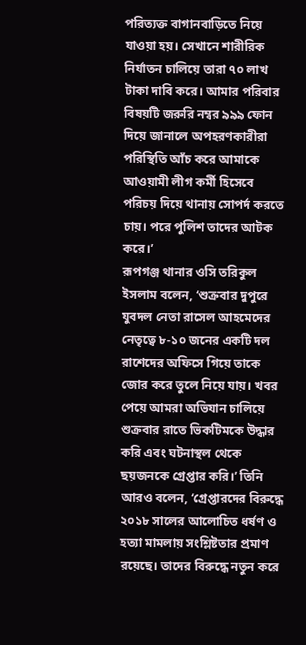পরিত্যক্ত বাগানবাড়িতে নিয়ে যাওয়া হয়। সেখানে শারীরিক নির্যাতন চালিয়ে তারা ৭০ লাখ টাকা দাবি করে। আমার পরিবার বিষয়টি জরুরি নম্বর ৯৯৯ ফোন দিয়ে জানালে অপহরণকারীরা পরিস্থিতি আঁচ করে আমাকে আওয়ামী লীগ কর্মী হিসেবে পরিচয় দিয়ে থানায় সোপর্দ করতে চায়। পরে পুলিশ তাদের আটক করে।’
রূপগঞ্জ থানার ওসি তরিকুল ইসলাম বলেন, ‘শুক্রবার দুপুরে যুবদল নেতা রাসেল আহমেদের নেতৃত্বে ৮-১০ জনের একটি দল রাশেদের অফিসে গিয়ে তাকে জোর করে তুলে নিয়ে যায়। খবর পেয়ে আমরা অভিযান চালিয়ে শুক্রবার রাতে ভিকটিমকে উদ্ধার করি এবং ঘটনাস্থল থেকে ছয়জনকে গ্রেপ্তার করি।’ তিনি আরও বলেন, ‘গ্রেপ্তারদের বিরুদ্ধে ২০১৮ সালের আলোচিত ধর্ষণ ও হত্যা মামলায় সংশ্লিষ্টতার প্রমাণ রয়েছে। তাদের বিরুদ্ধে নতুন করে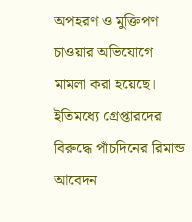অপহরণ ও মুক্তিপণ চাওয়ার অভিযোগে মামলা করা হয়েছে। ইতিমধ্যে গ্রেপ্তারদের বিরুদ্ধে পাঁচদিনের রিমান্ড আবেদন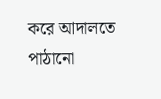করে আদালতে পাঠানো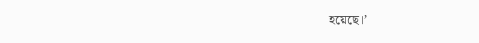হয়েছে।’